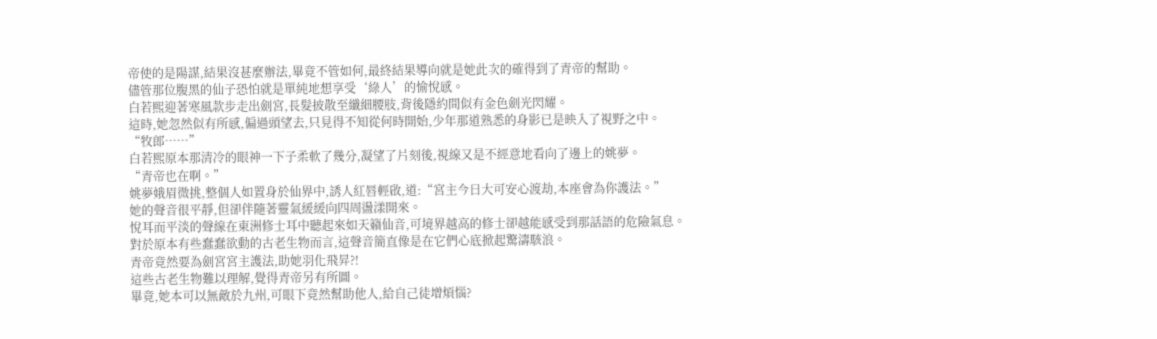帝使的是陽謀,結果沒甚麼辦法,畢竟不管如何,最終結果導向就是她此次的確得到了青帝的幫助。
儘管那位腹黑的仙子恐怕就是單純地想享受‘綠人’的愉悅感。
白若熙迎著寒風款步走出劍宮,長髮披散至纖細腰肢,背後隱約間似有金色劍光閃耀。
這時,她忽然似有所感,偏過頭望去,只見得不知從何時開始,少年那道熟悉的身影已是映入了視野之中。
“牧郎……”
白若熙原本那清冷的眼神一下子柔軟了幾分,凝望了片刻後,視線又是不經意地看向了邊上的姚夢。
“青帝也在啊。”
姚夢娥眉微挑,整個人如置身於仙界中,誘人紅唇輕啟,道:“宮主今日大可安心渡劫,本座會為你護法。”
她的聲音很平靜,但卻伴隨著靈氣緩緩向四周盪漾開來。
悅耳而平淡的聲線在東洲修士耳中聽起來如天籟仙音,可境界越高的修士卻越能感受到那話語的危險氣息。
對於原本有些蠢蠢欲動的古老生物而言,這聲音簡直像是在它們心底掀起驚濤駭浪。
青帝竟然要為劍宮宮主護法,助她羽化飛昇?!
這些古老生物難以理解,覺得青帝另有所圖。
畢竟,她本可以無敵於九州,可眼下竟然幫助他人,給自己徒增煩惱?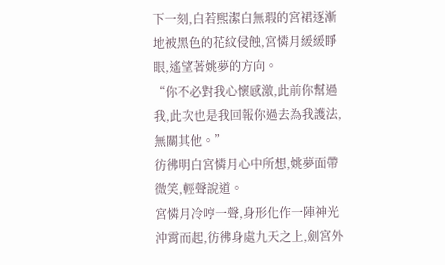下一刻,白若熙潔白無瑕的宮裙逐漸地被黑色的花紋侵蝕,宮憐月緩緩睜眼,遙望著姚夢的方向。
“你不必對我心懷感激,此前你幫過我,此次也是我回報你過去為我護法,無關其他。”
彷彿明白宮憐月心中所想,姚夢面帶微笑,輕聲說道。
宮憐月冷哼一聲,身形化作一陣神光沖霄而起,彷彿身處九天之上,劍宮外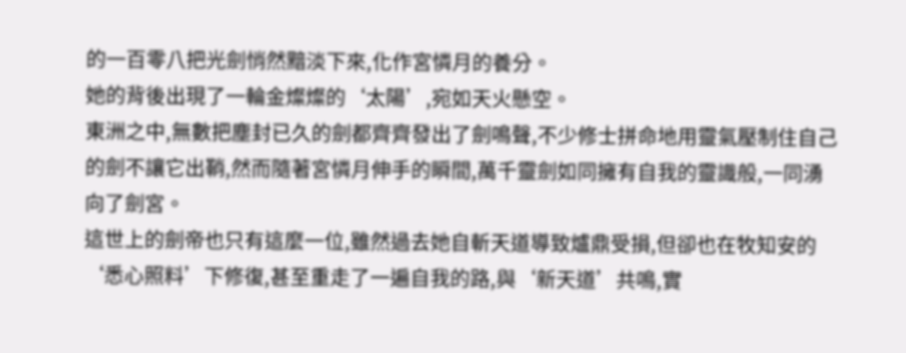的一百零八把光劍悄然黯淡下來,化作宮憐月的養分。
她的背後出現了一輪金燦燦的‘太陽’,宛如天火懸空。
東洲之中,無數把塵封已久的劍都齊齊發出了劍鳴聲,不少修士拼命地用靈氣壓制住自己的劍不讓它出鞘,然而隨著宮憐月伸手的瞬間,萬千靈劍如同擁有自我的靈識般,一同湧向了劍宮。
這世上的劍帝也只有這麼一位,雖然過去她自斬天道導致爐鼎受損,但卻也在牧知安的‘悉心照料’下修復,甚至重走了一遍自我的路,與‘新天道’共鳴,實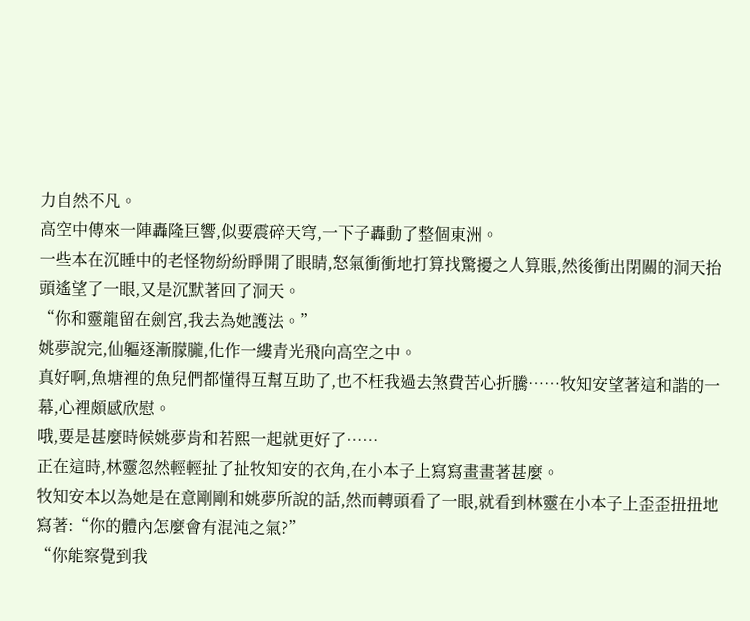力自然不凡。
高空中傳來一陣轟隆巨響,似要震碎天穹,一下子轟動了整個東洲。
一些本在沉睡中的老怪物紛紛睜開了眼睛,怒氣衝衝地打算找驚擾之人算賬,然後衝出閉關的洞天抬頭遙望了一眼,又是沉默著回了洞天。
“你和靈龍留在劍宮,我去為她護法。”
姚夢說完,仙軀逐漸朦朧,化作一縷青光飛向高空之中。
真好啊,魚塘裡的魚兒們都懂得互幫互助了,也不枉我過去煞費苦心折騰……牧知安望著這和諧的一幕,心裡頗感欣慰。
哦,要是甚麼時候姚夢肯和若熙一起就更好了……
正在這時,林靈忽然輕輕扯了扯牧知安的衣角,在小本子上寫寫畫畫著甚麼。
牧知安本以為她是在意剛剛和姚夢所說的話,然而轉頭看了一眼,就看到林靈在小本子上歪歪扭扭地寫著:“你的體內怎麼會有混沌之氣?”
“你能察覺到我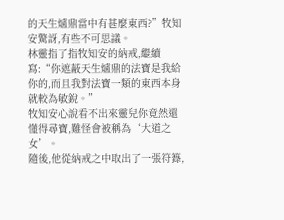的天生爐鼎當中有甚麼東西?”牧知安驚訝,有些不可思議。
林靈指了指牧知安的納戒,繼續寫:“你遮蔽天生爐鼎的法寶是我給你的,而且我對法寶一類的東西本身就較為敏銳。”
牧知安心說看不出來靈兒你竟然還懂得尋寶,難怪會被稱為‘大道之女’。
隨後,他從納戒之中取出了一張符籙,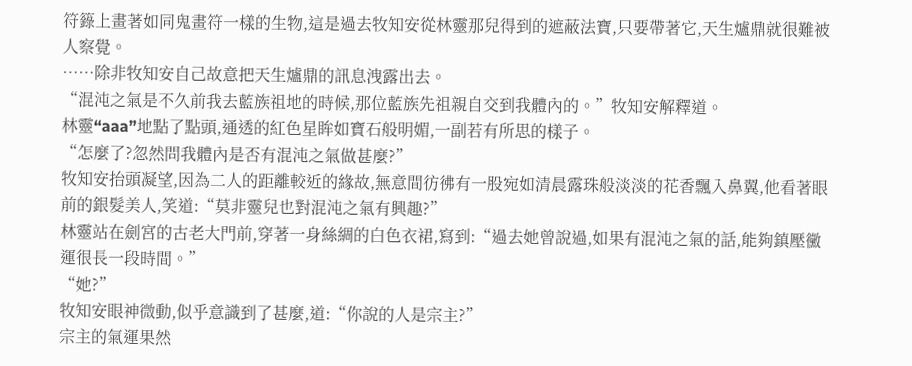符籙上畫著如同鬼畫符一樣的生物,這是過去牧知安從林靈那兒得到的遮蔽法寶,只要帶著它,天生爐鼎就很難被人察覺。
……除非牧知安自己故意把天生爐鼎的訊息洩露出去。
“混沌之氣是不久前我去藍族祖地的時候,那位藍族先祖親自交到我體內的。”牧知安解釋道。
林靈“aaa”地點了點頭,通透的紅色星眸如寶石般明媚,一副若有所思的樣子。
“怎麼了?忽然問我體內是否有混沌之氣做甚麼?”
牧知安抬頭凝望,因為二人的距離較近的緣故,無意間彷彿有一股宛如清晨露珠般淡淡的花香飄入鼻翼,他看著眼前的銀髮美人,笑道:“莫非靈兒也對混沌之氣有興趣?”
林靈站在劍宮的古老大門前,穿著一身絲綢的白色衣裙,寫到:“過去她曾說過,如果有混沌之氣的話,能夠鎮壓黴運很長一段時間。”
“她?”
牧知安眼神微動,似乎意識到了甚麼,道:“你說的人是宗主?”
宗主的氣運果然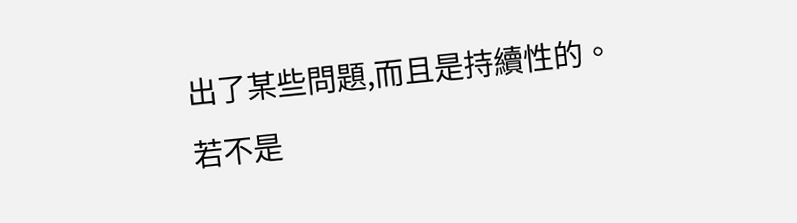出了某些問題,而且是持續性的。
若不是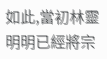如此,當初林靈明明已經將宗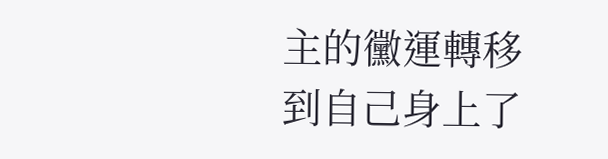主的黴運轉移到自己身上了